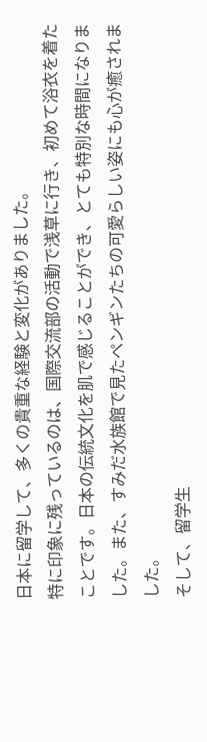日本に留学して、多くの貴重な経験と変化がありました。
特に印象に残っているのは、国際交流部の活動で浅草に行き、初めて浴衣を着たことです。日本の伝統文化を肌で感じることができ、とても特別な時間になりました。また、すみだ水族館で見たペンギンたちの可愛らしい姿にも心が癒されました。
そして、留学生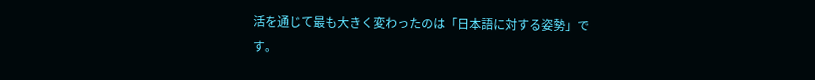活を通じて最も大きく変わったのは「日本語に対する姿勢」です。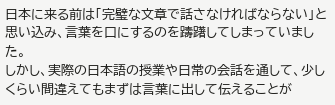日本に来る前は「完璧な文章で話さなければならない」と思い込み、言葉を口にするのを躊躇してしまっていました。
しかし、実際の日本語の授業や日常の会話を通して、少しくらい間違えてもまずは言葉に出して伝えることが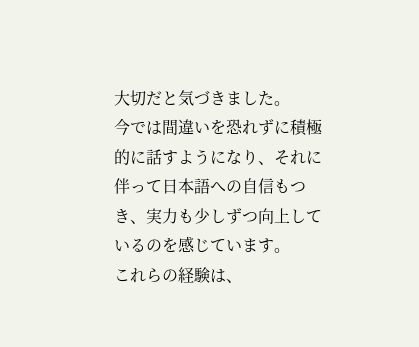大切だと気づきました。
今では間違いを恐れずに積極的に話すようになり、それに伴って日本語への自信もつき、実力も少しずつ向上しているのを感じています。
これらの経験は、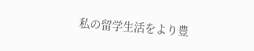私の留学生活をより豊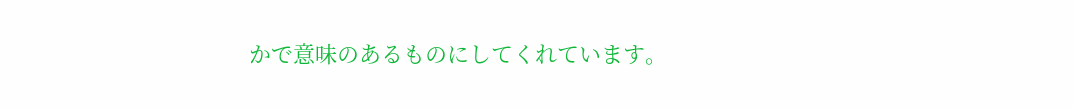かで意味のあるものにしてくれています。